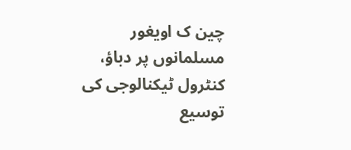چین ک اویغور مسلمانوں پر دباؤ، کنٹرول ٹیکنالوجی کی توسیع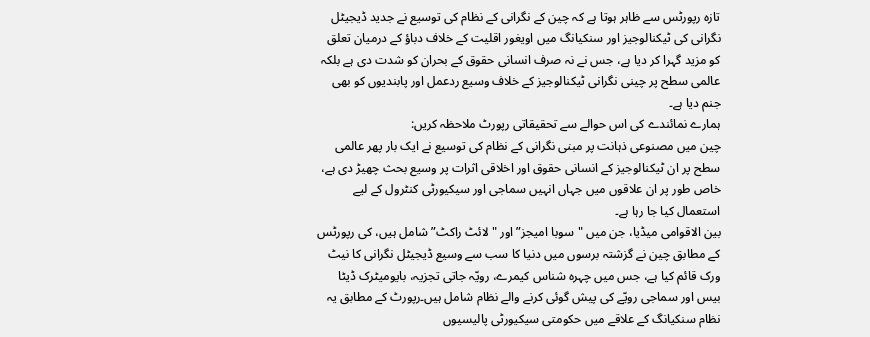تازہ رپورٹس سے ظاہر ہوتا ہے کہ چین کے نگرانی کے نظام کی توسیع نے جدید ڈیجیٹل نگرانی کی ٹیکنالوجیز اور سنکیانگ میں اویغور اقلیت کے خلاف دباؤ کے درمیان تعلق کو مزید گہرا کر دیا ہے، جس نے نہ صرف انسانی حقوق کے بحران کو شدت دی ہے بلکہ عالمی سطح پر چینی نگرانی ٹیکنالوجیز کے خلاف وسیع ردعمل اور پابندیوں کو بھی جنم دیا ہے۔
ہمارے نمائندے کی اس حوالے سے تحقیقاتی رپورٹ ملاحظہ کریں:
چین میں مصنوعی ذہانت پر مبنی نگرانی کے نظام کی توسیع نے ایک بار پھر عالمی سطح پر ان ٹیکنالوجیز کے انسانی حقوق اور اخلاقی اثرات پر وسیع بحث چھیڑ دی ہے، خاص طور پر ان علاقوں میں جہاں انہیں سماجی اور سیکیورٹی کنٹرول کے لیے استعمال کیا جا رہا ہے۔
بین الاقوامی میڈیا، جن میں "سوبا امیجز” اور "لائٹ راکٹ” شامل ہیں، کی رپورٹس کے مطابق چین نے گزشتہ برسوں میں دنیا کا سب سے وسیع ڈیجیٹل نگرانی کا نیٹ ورک قائم کیا ہے، جس میں چہرہ شناس کیمرے، رویّہ جاتی تجزیہ، بایومیٹرک ڈیٹا بیس اور سماجی رویّے کی پیش گوئی کرنے والے نظام شامل ہیں۔رپورٹ کے مطابق یہ نظام سنکیانگ کے علاقے میں حکومتی سیکیورٹی پالیسیوں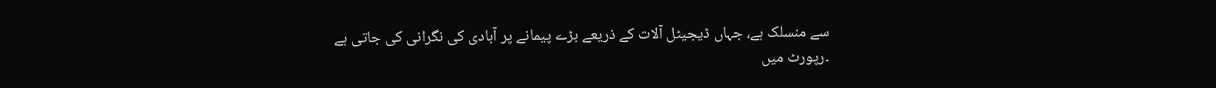سے منسلک ہے، جہاں ڈیجیٹل آلات کے ذریعے بڑے پیمانے پر آبادی کی نگرانی کی جاتی ہے
۔رپورٹ میں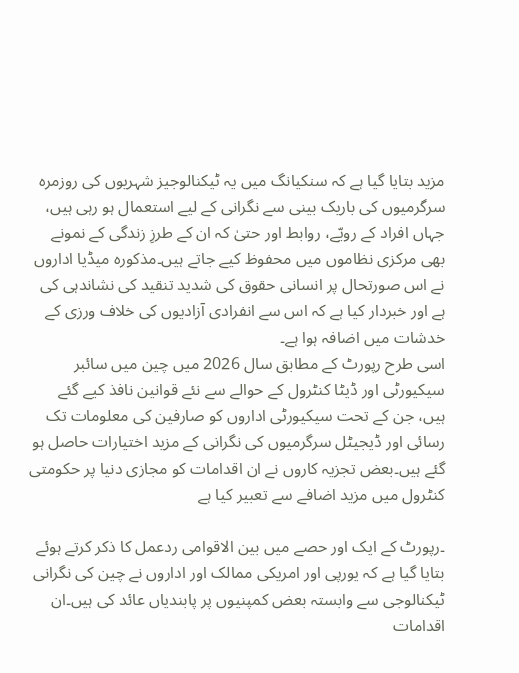مزید بتایا گیا ہے کہ سنکیانگ میں یہ ٹیکنالوجیز شہریوں کی روزمرہ سرگرمیوں کی باریک بینی سے نگرانی کے لیے استعمال ہو رہی ہیں، جہاں افراد کے رویّے، روابط اور حتیٰ کہ ان کے طرزِ زندگی کے نمونے بھی مرکزی نظاموں میں محفوظ کیے جاتے ہیں۔مذکورہ میڈیا اداروں نے اس صورتحال پر انسانی حقوق کی شدید تنقید کی نشاندہی کی ہے اور خبردار کیا ہے کہ اس سے انفرادی آزادیوں کی خلاف ورزی کے خدشات میں اضافہ ہوا ہے۔
اسی طرح رپورٹ کے مطابق سال 2026 میں چین میں سائبر سیکیورٹی اور ڈیٹا کنٹرول کے حوالے سے نئے قوانین نافذ کیے گئے ہیں، جن کے تحت سیکیورٹی اداروں کو صارفین کی معلومات تک رسائی اور ڈیجیٹل سرگرمیوں کی نگرانی کے مزید اختیارات حاصل ہو گئے ہیں۔بعض تجزیہ کاروں نے ان اقدامات کو مجازی دنیا پر حکومتی کنٹرول میں مزید اضافے سے تعبیر کیا ہے

۔رپورٹ کے ایک اور حصے میں بین الاقوامی ردعمل کا ذکر کرتے ہوئے بتایا گیا ہے کہ یورپی اور امریکی ممالک اور اداروں نے چین کی نگرانی ٹیکنالوجی سے وابستہ بعض کمپنیوں پر پابندیاں عائد کی ہیں۔ان اقدامات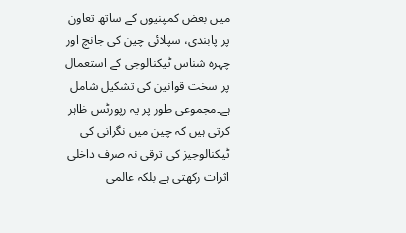میں بعض کمپنیوں کے ساتھ تعاون پر پابندی، سپلائی چین کی جانچ اور چہرہ شناس ٹیکنالوجی کے استعمال پر سخت قوانین کی تشکیل شامل ہے۔مجموعی طور پر یہ رپورٹس ظاہر کرتی ہیں کہ چین میں نگرانی کی ٹیکنالوجیز کی ترقی نہ صرف داخلی اثرات رکھتی ہے بلکہ عالمی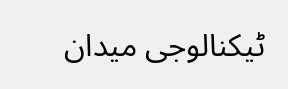ٹیکنالوجی میدان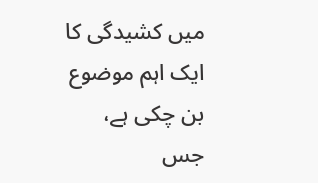میں کشیدگی کا ایک اہم موضوع بن چکی ہے، جس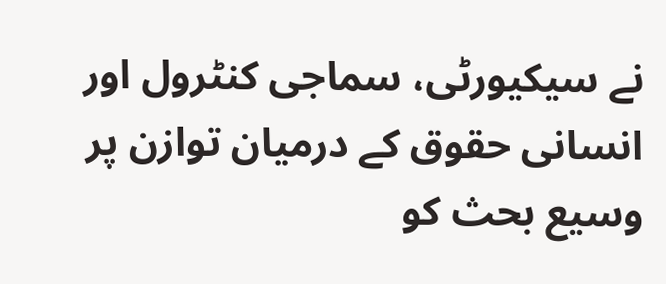نے سیکیورٹی، سماجی کنٹرول اور انسانی حقوق کے درمیان توازن پر وسیع بحث کو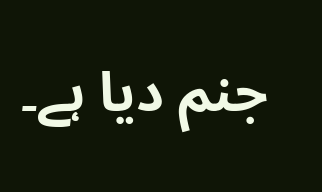جنم دیا ہے۔